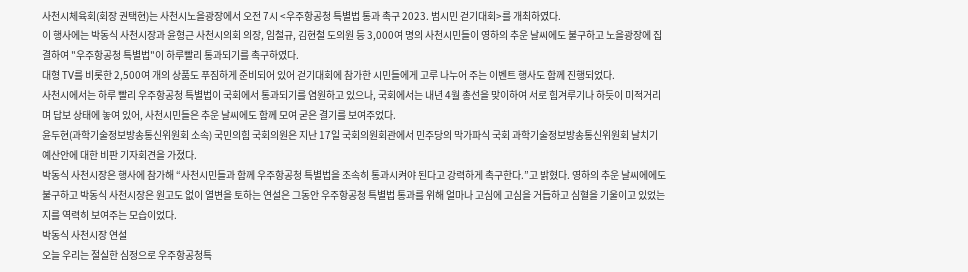사천시체육회(회장 권택현)는 사천시노을광장에서 오전 7시 <우주항공청 특별법 통과 촉구 2023. 범시민 걷기대회>를 개최하였다.
이 행사에는 박동식 사천시장과 윤형근 사천시의회 의장, 임철규, 김현철 도의원 등 3,000여 명의 사천시민들이 영하의 추운 날씨에도 불구하고 노을광장에 집결하여 "우주항공청 특별법"이 하루빨리 통과되기를 촉구하였다.
대형 TV를 비롯한 2,500여 개의 상품도 푸짐하게 준비되어 있어 걷기대회에 참가한 시민들에게 고루 나누어 주는 이벤트 행사도 함께 진행되었다.
사천시에서는 하루 빨리 우주항공청 특별법이 국회에서 통과되기를 염원하고 있으나, 국회에서는 내년 4월 총선을 맞이하여 서로 힘겨루기나 하듯이 미적거리며 답보 상태에 놓여 있어, 사천시민들은 추운 날씨에도 함께 모여 굳은 결기를 보여주었다.
윤두현(과학기술정보방송통신위원회 소속) 국민의힘 국회의원은 지난 17일 국회의원회관에서 민주당의 막가파식 국회 과학기술정보방송통신위원회 날치기예산안에 대한 비판 기자회견을 가졌다.
박동식 사천시장은 행사에 참가해 “사천시민들과 함께 우주항공청 특별법을 조속히 통과시켜야 된다고 강력하게 촉구한다.”고 밝혔다. 영하의 추운 날씨에에도 불구하고 박동식 사천시장은 원고도 없이 열변을 토하는 연설은 그동안 우주항공청 특별법 통과를 위해 얼마나 고심에 고심을 거듭하고 심혈을 기울이고 있었는지를 역력히 보여주는 모습이었다.
박동식 사천시장 연설
오늘 우리는 절실한 심정으로 우주항공청특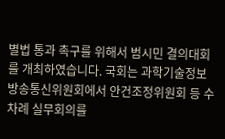별법 통과 촉구를 위해서 범시민 결의대회를 개최하였습니다. 국회는 과학기술정보방송통신위원회에서 안건조정위원회 등 수차례 실무회의를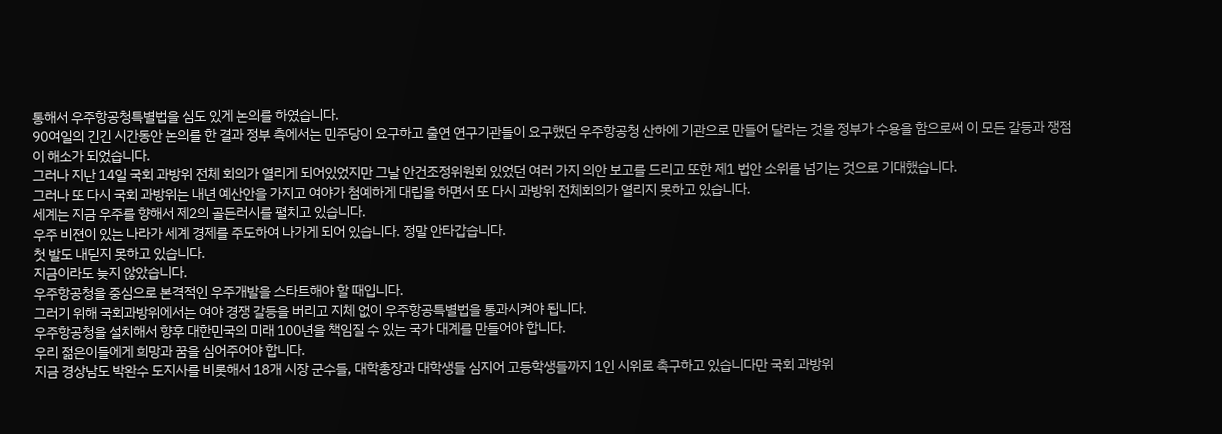통해서 우주항공청특별법을 심도 있게 논의를 하였습니다.
90여일의 긴긴 시간동안 논의를 한 결과 정부 측에서는 민주당이 요구하고 출연 연구기관들이 요구했던 우주항공청 산하에 기관으로 만들어 달라는 것을 정부가 수용을 함으로써 이 모든 갈등과 쟁점이 해소가 되었습니다.
그러나 지난 14일 국회 과방위 전체 회의가 열리게 되어있었지만 그날 안건조정위원회 있었던 여러 가지 의안 보고를 드리고 또한 제1 법안 소위를 넘기는 것으로 기대했습니다.
그러나 또 다시 국회 과방위는 내년 예산안을 가지고 여야가 첨예하게 대립을 하면서 또 다시 과방위 전체회의가 열리지 못하고 있습니다.
세계는 지금 우주를 향해서 제2의 골든러시를 펼치고 있습니다.
우주 비젼이 있는 나라가 세계 경제를 주도하여 나가게 되어 있습니다. 정말 안타갑습니다.
첫 발도 내딛지 못하고 있습니다.
지금이라도 늦지 않았습니다.
우주항공청을 중심으로 본격적인 우주개발을 스타트해야 할 때입니다.
그러기 위해 국회과방위에서는 여야 경쟁 갈등을 버리고 지체 없이 우주항공특별법을 통과시켜야 됩니다.
우주항공청을 설치해서 향후 대한민국의 미래 100년을 책임질 수 있는 국가 대계를 만들어야 합니다.
우리 젊은이들에게 희망과 꿈을 심어주어야 합니다.
지금 경상남도 박완수 도지사를 비롯해서 18개 시장 군수들, 대학총장과 대학생들 심지어 고등학생들까지 1인 시위로 촉구하고 있습니다만 국회 과방위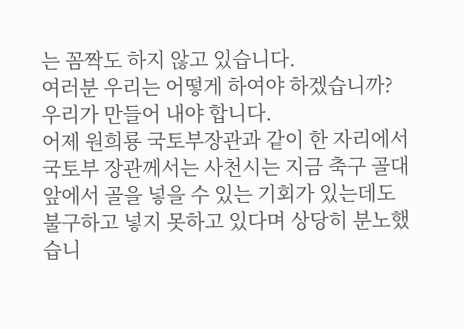는 꼼짝도 하지 않고 있습니다.
여러분 우리는 어떻게 하여야 하겠습니까?
우리가 만들어 내야 합니다.
어제 원희룡 국토부장관과 같이 한 자리에서 국토부 장관께서는 사천시는 지금 축구 골대 앞에서 골을 넣을 수 있는 기회가 있는데도 불구하고 넣지 못하고 있다며 상당히 분노했습니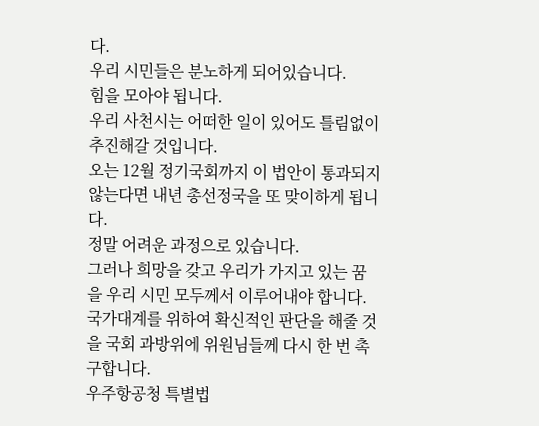다.
우리 시민들은 분노하게 되어있습니다.
힘을 모아야 됩니다.
우리 사천시는 어떠한 일이 있어도 틀림없이 추진해갈 것입니다.
오는 12월 정기국회까지 이 법안이 통과되지 않는다면 내년 총선정국을 또 맞이하게 됩니다.
정말 어려운 과정으로 있습니다.
그러나 희망을 갖고 우리가 가지고 있는 꿈을 우리 시민 모두께서 이루어내야 합니다.
국가대계를 위하여 확신적인 판단을 해줄 것을 국회 과방위에 위원님들께 다시 한 번 촉구합니다.
우주항공청 특별법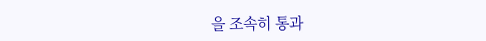을 조속히 통과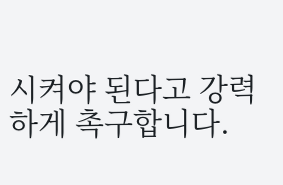시켜야 된다고 강력하게 촉구합니다.